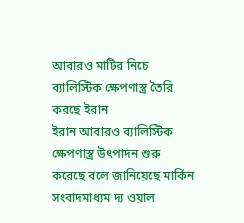আবারও মাটির নিচে ব্যালিস্টিক ক্ষেপণাস্ত্র তৈরি করছে ইরান
ইরান আবারও ব্যালিস্টিক ক্ষেপণাস্ত্র উৎপাদন শুরু করেছে বলে জানিয়েছে মার্কিন সংবাদমাধ্যম দ্য ওয়াল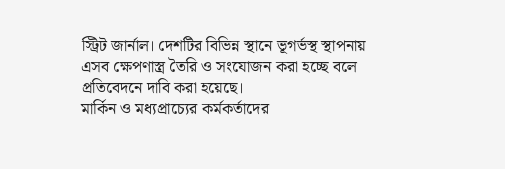স্ট্রিট জার্নাল। দেশটির বিভিন্ন স্থানে ভূগর্ভস্থ স্থাপনায় এসব ক্ষেপণাস্ত্র তৈরি ও সংযোজন করা হচ্ছে বলে প্রতিবেদনে দাবি করা হয়েছে।
মার্কিন ও মধ্যপ্রাচ্যের কর্মকর্তাদের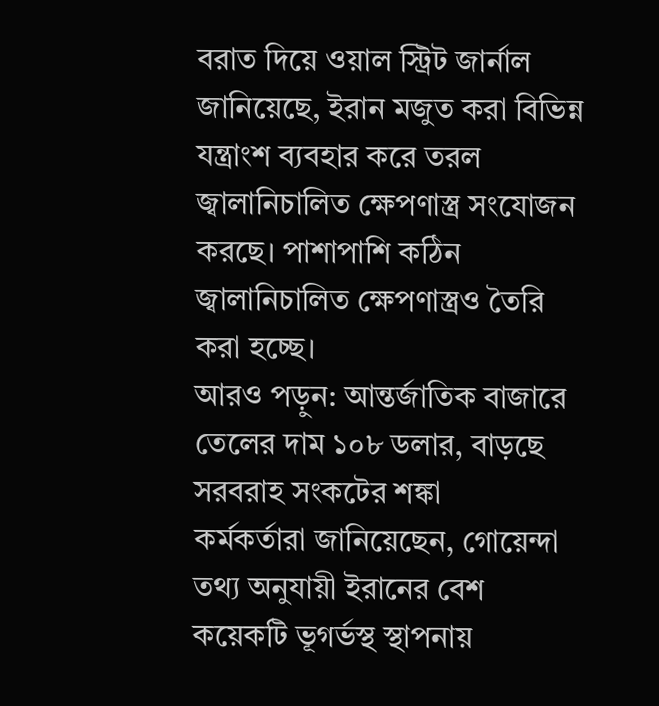বরাত দিয়ে ওয়াল স্ট্রিট জার্নাল জানিয়েছে, ইরান মজুত করা বিভিন্ন যন্ত্রাংশ ব্যবহার করে তরল জ্বালানিচালিত ক্ষেপণাস্ত্র সংযোজন করছে। পাশাপাশি কঠিন জ্বালানিচালিত ক্ষেপণাস্ত্রও তৈরি করা হচ্ছে।
আরও পড়ুন: আন্তর্জাতিক বাজারে তেলের দাম ১০৮ ডলার, বাড়ছে সরবরাহ সংকটের শঙ্কা
কর্মকর্তারা জানিয়েছেন, গোয়েন্দা তথ্য অনুযায়ী ইরানের বেশ কয়েকটি ভূগর্ভস্থ স্থাপনায়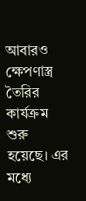আবারও ক্ষেপণাস্ত্র তৈরির কার্যক্রম শুরু হয়েছে। এর মধ্যে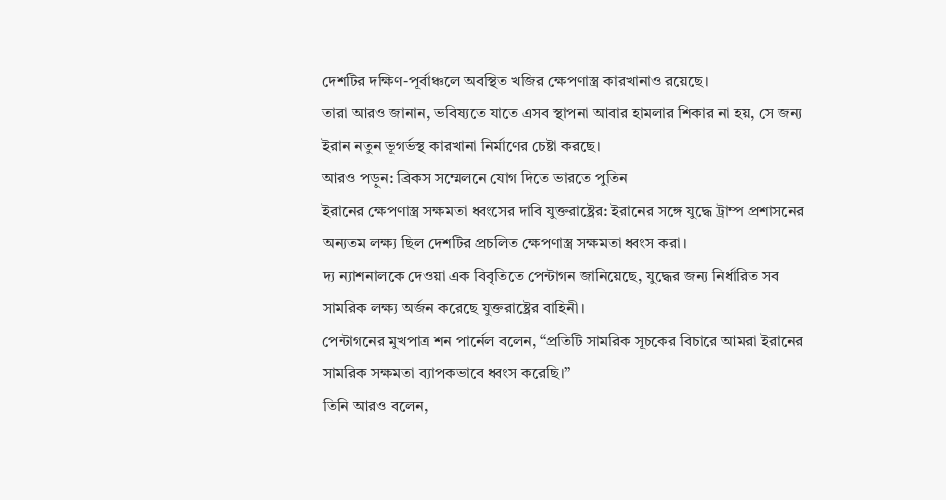দেশটির দক্ষিণ-পূর্বাঞ্চলে অবস্থিত খজির ক্ষেপণাস্ত্র কারখানাও রয়েছে।
তারা আরও জানান, ভবিষ্যতে যাতে এসব স্থাপনা আবার হামলার শিকার না হয়, সে জন্য ইরান নতুন ভূগর্ভস্থ কারখানা নির্মাণের চেষ্টা করছে।
আরও পড়ুন: ব্রিকস সম্মেলনে যোগ দিতে ভারতে পুতিন
ইরানের ক্ষেপণাস্ত্র সক্ষমতা ধ্বংসের দাবি যুক্তরাষ্ট্রের: ইরানের সঙ্গে যুদ্ধে ট্রাম্প প্রশাসনের অন্যতম লক্ষ্য ছিল দেশটির প্রচলিত ক্ষেপণাস্ত্র সক্ষমতা ধ্বংস করা।
দ্য ন্যাশনালকে দেওয়া এক বিবৃতিতে পেন্টাগন জানিয়েছে, যুদ্ধের জন্য নির্ধারিত সব সামরিক লক্ষ্য অর্জন করেছে যুক্তরাষ্ট্রের বাহিনী।
পেন্টাগনের মুখপাত্র শন পার্নেল বলেন, “প্রতিটি সামরিক সূচকের বিচারে আমরা ইরানের সামরিক সক্ষমতা ব্যাপকভাবে ধ্বংস করেছি।”
তিনি আরও বলেন,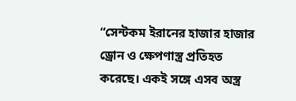“সেন্টকম ইরানের হাজার হাজার ড্রোন ও ক্ষেপণাস্ত্র প্রতিহত করেছে। একই সঙ্গে এসব অস্ত্র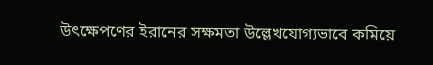উৎক্ষেপণের ইরানের সক্ষমতা উল্লেখযোগ্যভাবে কমিয়ে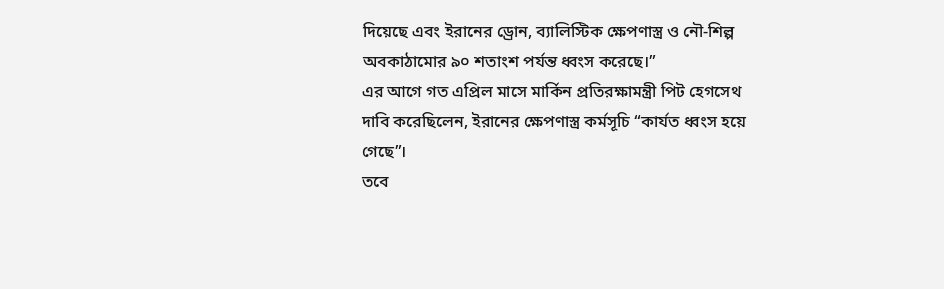দিয়েছে এবং ইরানের ড্রোন, ব্যালিস্টিক ক্ষেপণাস্ত্র ও নৌ-শিল্প অবকাঠামোর ৯০ শতাংশ পর্যন্ত ধ্বংস করেছে।”
এর আগে গত এপ্রিল মাসে মার্কিন প্রতিরক্ষামন্ত্রী পিট হেগসেথ দাবি করেছিলেন, ইরানের ক্ষেপণাস্ত্র কর্মসূচি “কার্যত ধ্বংস হয়ে গেছে”।
তবে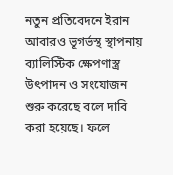নতুন প্রতিবেদনে ইরান আবারও ভূগর্ভস্থ স্থাপনায় ব্যালিস্টিক ক্ষেপণাস্ত্র উৎপাদন ও সংযোজন শুরু করেছে বলে দাবি করা হয়েছে। ফলে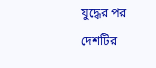যুদ্ধের পর দেশটির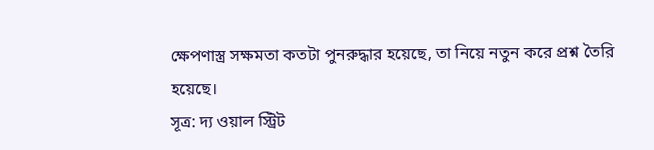ক্ষেপণাস্ত্র সক্ষমতা কতটা পুনরুদ্ধার হয়েছে, তা নিয়ে নতুন করে প্রশ্ন তৈরি হয়েছে।
সূত্র: দ্য ওয়াল স্ট্রিট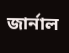জার্নাল